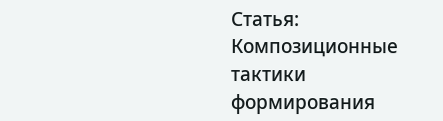Статья: Композиционные тактики формирования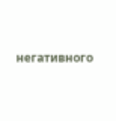негативного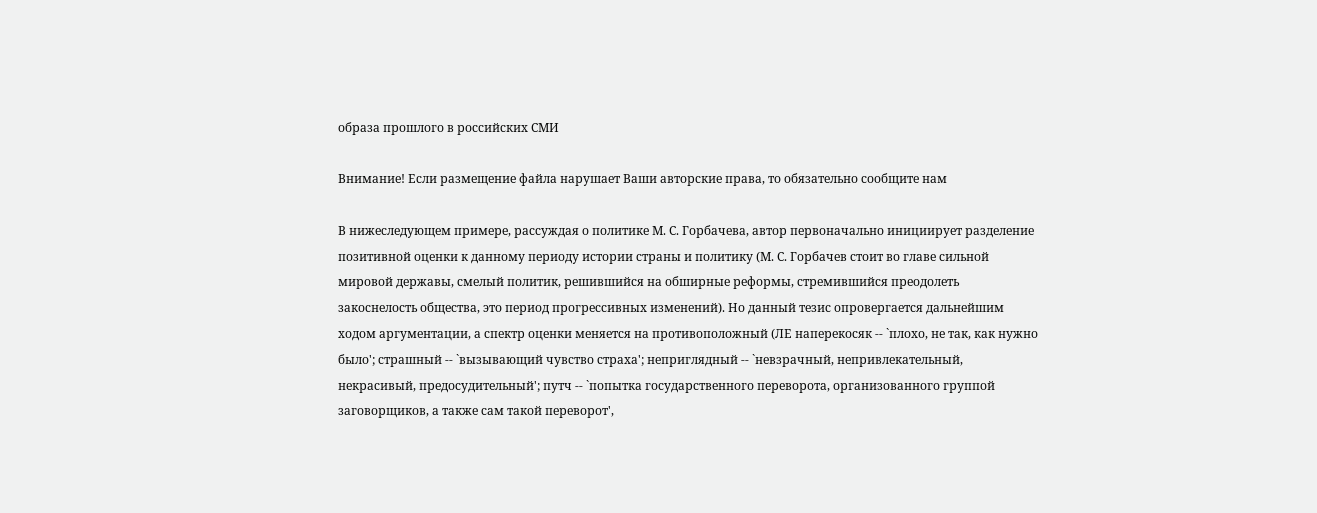образа прошлого в российских СМИ

Внимание! Если размещение файла нарушает Ваши авторские права, то обязательно сообщите нам

В нижеследующем примере, рассуждая о политике М. С. Горбачева, автор первоначально инициирует разделение позитивной оценки к данному периоду истории страны и политику (М. С. Горбачев стоит во главе сильной мировой державы, смелый политик, решившийся на обширные реформы, стремившийся преодолеть закоснелость общества, это период прогрессивных изменений). Но данный тезис опровергается дальнейшим ходом аргументации, а спектр оценки меняется на противоположный (ЛЕ наперекосяк -- `плохо, не так, как нужно было'; страшный -- `вызывающий чувство страха'; неприглядный -- `невзрачный, непривлекательный, некрасивый, предосудительный'; путч -- `попытка государственного переворота, организованного группой заговорщиков, а также сам такой переворот',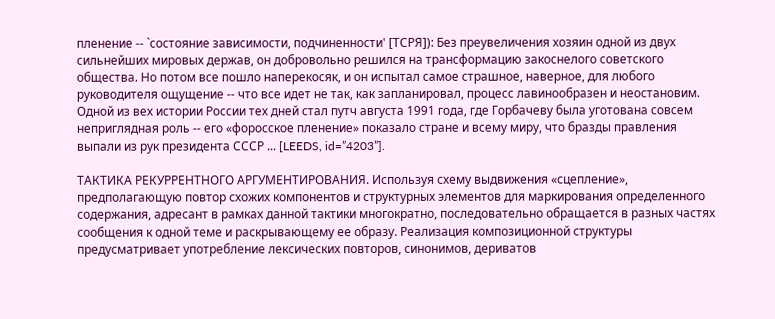пленение -- `состояние зависимости, подчиненности' [ТСРЯ]): Без преувеличения хозяин одной из двух сильнейших мировых держав, он добровольно решился на трансформацию закоснелого советского общества. Но потом все пошло наперекосяк, и он испытал самое страшное, наверное, для любого руководителя ощущение -- что все идет не так, как запланировал, процесс лавинообразен и неостановим. Одной из вех истории России тех дней стал путч августа 1991 года, где Горбачеву была уготована совсем неприглядная роль -- его «форосское пленение» показало стране и всему миру, что бразды правления выпали из рук президента СССР ... [LEEDS, id=”4203”].

ТАКТИКА РЕКУРРЕНТНОГО АРГУМЕНТИРОВАНИЯ. Используя схему выдвижения «сцепление», предполагающую повтор схожих компонентов и структурных элементов для маркирования определенного содержания, адресант в рамках данной тактики многократно, последовательно обращается в разных частях сообщения к одной теме и раскрывающему ее образу. Реализация композиционной структуры предусматривает употребление лексических повторов, синонимов, дериватов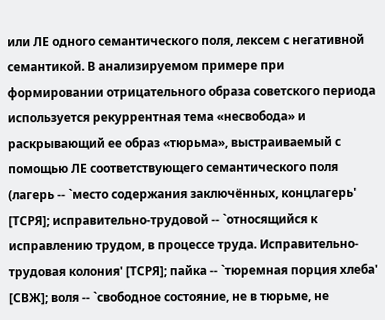или ЛЕ одного семантического поля, лексем с негативной семантикой. В анализируемом примере при формировании отрицательного образа советского периода используется рекуррентная тема «несвобода» и раскрывающий ее образ «тюрьма», выстраиваемый с помощью ЛЕ соответствующего семантического поля (лагерь -- `место содержания заключённых, концлагерь' [ТСРЯ]; исправительно-трудовой -- `относящийся к исправлению трудом, в процессе труда. Исправительно-трудовая колония' [ТСРЯ]; пайка -- `тюремная порция хлеба' [СВЖ]; воля -- `свободное состояние, не в тюрьме, не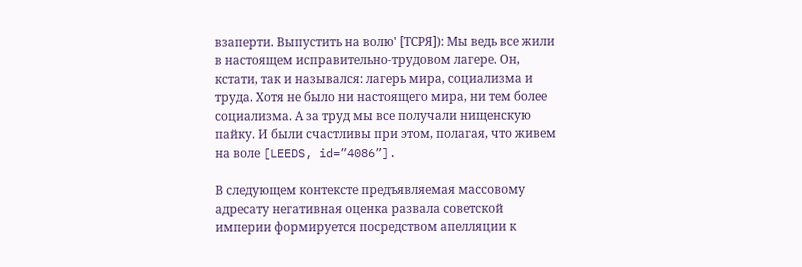взаперти. Выпустить на волю' [ТСРЯ]): Мы ведь все жили в настоящем исправительно-трудовом лагере. Он, кстати, так и назывался: лагерь мира, социализма и труда. Хотя не было ни настоящего мира, ни тем более социализма. А за труд мы все получали нищенскую пайку. И были счастливы при этом, полагая, что живем на воле [LEEDS, id=”4086”].

В следующем контексте предъявляемая массовому адресату негативная оценка развала советской империи формируется посредством апелляции к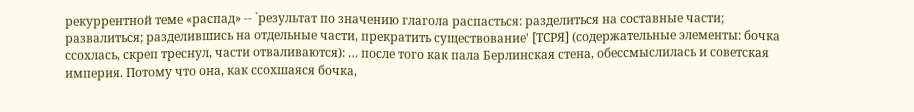рекуррентной теме «распад» -- `результат по значению глагола распасться: разделиться на составные части; развалиться; разделившись на отдельные части, прекратить существование' [ТСРЯ] (содержательные элементы: бочка ссохлась, скреп треснул, части отваливаются): … после того как пала Берлинская стена, обессмыслилась и советская империя. Потому что она, как ссохшаяся бочка,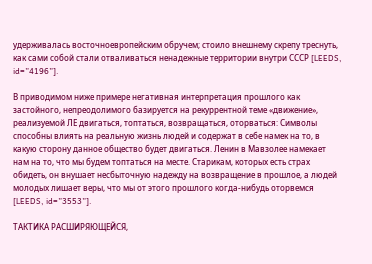удерживалась восточноевропейским обручем; стоило внешнему скрепу треснуть, как сами собой стали отваливаться ненадежные территории внутри СССР [LEEDS, id=”4196”].

В приводимом ниже примере негативная интерпретация прошлого как застойного, непреодолимого базируется на рекуррентной теме «движение», реализуемой ЛЕ двигаться, топтаться, возвращаться, оторваться: Символы способны влиять на реальную жизнь людей и содержат в себе намек на то, в какую сторону данное общество будет двигаться. Ленин в Мавзолее намекает нам на то, что мы будем топтаться на месте. Старикам, которых есть страх обидеть, он внушает несбыточную надежду на возвращение в прошлое, а людей молодых лишает веры, что мы от этого прошлого когда-нибудь оторвемся [LEEDS, id=”3553”].

ТАКТИКА РАСШИРЯЮЩЕЙСЯ,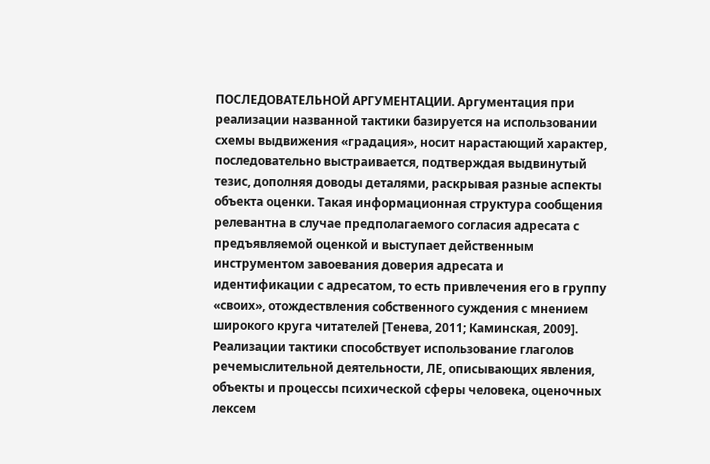ПОСЛЕДОВАТЕЛЬНОЙ АРГУМЕНТАЦИИ. Аргументация при реализации названной тактики базируется на использовании схемы выдвижения «градация», носит нарастающий характер, последовательно выстраивается, подтверждая выдвинутый тезис, дополняя доводы деталями, раскрывая разные аспекты объекта оценки. Такая информационная структура сообщения релевантна в случае предполагаемого согласия адресата с предъявляемой оценкой и выступает действенным инструментом завоевания доверия адресата и идентификации с адресатом, то есть привлечения его в группу «своих», отождествления собственного суждения с мнением широкого круга читателей [Тенева, 2011; Каминская, 2009]. Реализации тактики способствует использование глаголов речемыслительной деятельности, ЛЕ, описывающих явления, объекты и процессы психической сферы человека, оценочных лексем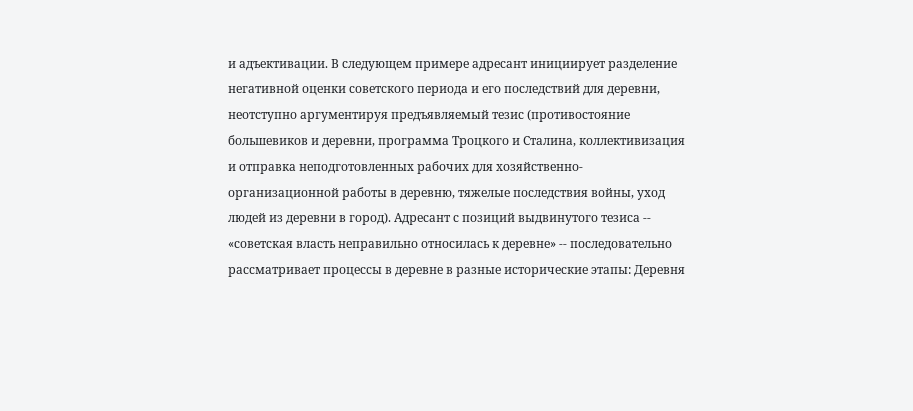и адъективации. В следующем примере адресант инициирует разделение негативной оценки советского периода и его последствий для деревни, неотступно аргументируя предъявляемый тезис (противостояние большевиков и деревни, программа Троцкого и Сталина, коллективизация и отправка неподготовленных рабочих для хозяйственно-организационной работы в деревню, тяжелые последствия войны, уход людей из деревни в город). Адресант с позиций выдвинутого тезиса -- «советская власть неправильно относилась к деревне» -- последовательно рассматривает процессы в деревне в разные исторические этапы: Деревня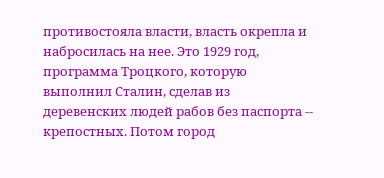противостояла власти, власть окрепла и набросилась на нее. Это 1929 год, программа Троцкого, которую выполнил Сталин, сделав из деревенских людей рабов без паспорта -- крепостных. Потом город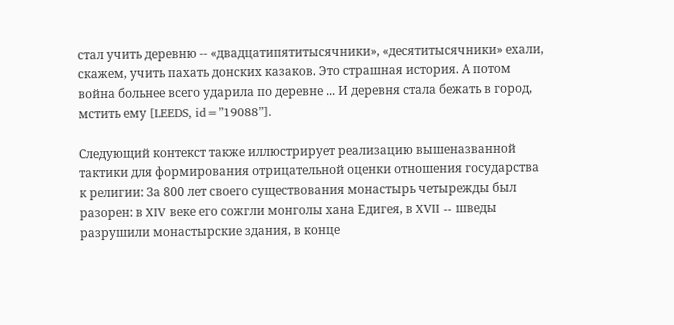стал учить деревню -- «двадцатипятитысячники», «десятитысячники» ехали, скажем, учить пахать донских казаков. Это страшная история. А потом война больнее всего ударила по деревне ... И деревня стала бежать в город, мстить ему [LEEDS, id=”19088”].

Следующий контекст также иллюстрирует реализацию вышеназванной тактики для формирования отрицательной оценки отношения государства к религии: За 800 лет своего существования монастырь четырежды был разорен: в XIV веке его сожгли монголы хана Едигея, в XVII -- шведы разрушили монастырские здания, в конце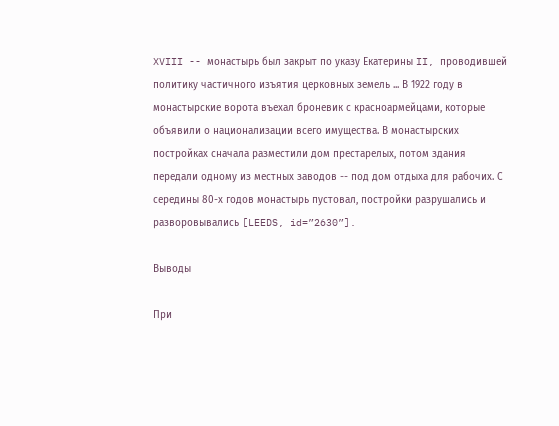XVIII -- монастырь был закрыт по указу Екатерины II, проводившей политику частичного изъятия церковных земель ... В 1922 году в монастырские ворота въехал броневик с красноармейцами, которые объявили о национализации всего имущества. В монастырских постройках сначала разместили дом престарелых, потом здания передали одному из местных заводов -- под дом отдыха для рабочих. С середины 80-х годов монастырь пустовал, постройки разрушались и разворовывались [LEEDS, id=”2630”].

Выводы

При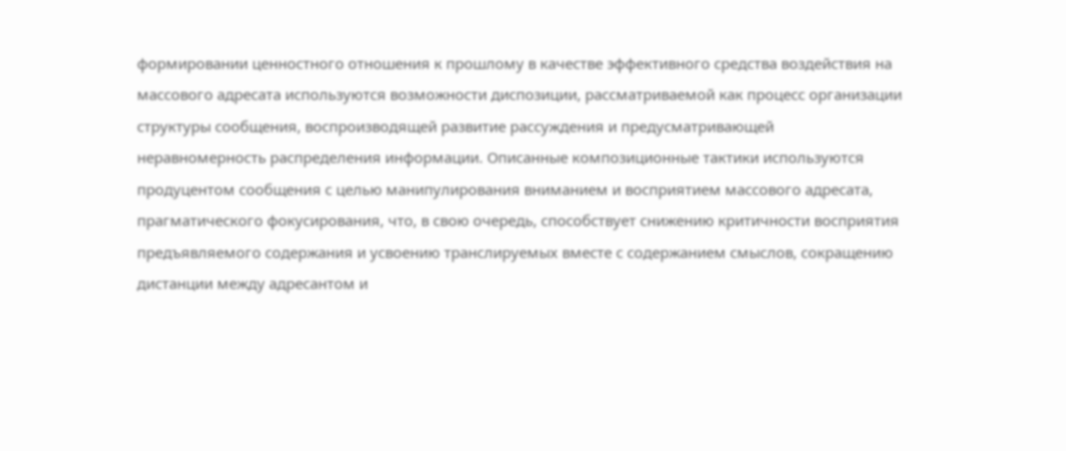формировании ценностного отношения к прошлому в качестве эффективного средства воздействия на массового адресата используются возможности диспозиции, рассматриваемой как процесс организации структуры сообщения, воспроизводящей развитие рассуждения и предусматривающей неравномерность распределения информации. Описанные композиционные тактики используются продуцентом сообщения с целью манипулирования вниманием и восприятием массового адресата, прагматического фокусирования, что, в свою очередь, способствует снижению критичности восприятия предъявляемого содержания и усвоению транслируемых вместе с содержанием смыслов, сокращению дистанции между адресантом и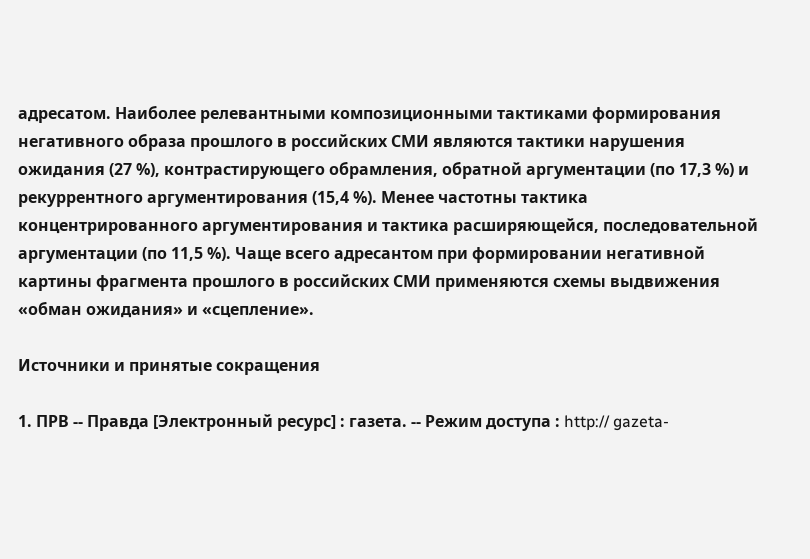адресатом. Наиболее релевантными композиционными тактиками формирования негативного образа прошлого в российских СМИ являются тактики нарушения ожидания (27 %), контрастирующего обрамления, обратной аргументации (по 17,3 %) и рекуррентного аргументирования (15,4 %). Менее частотны тактика концентрированного аргументирования и тактика расширяющейся, последовательной аргументации (по 11,5 %). Чаще всего адресантом при формировании негативной картины фрагмента прошлого в российских СМИ применяются схемы выдвижения «обман ожидания» и «сцепление».

Источники и принятые сокращения

1. ПРВ -- Правда [Электронный ресурс] : газета. -- Режим доступа : http:// gazeta-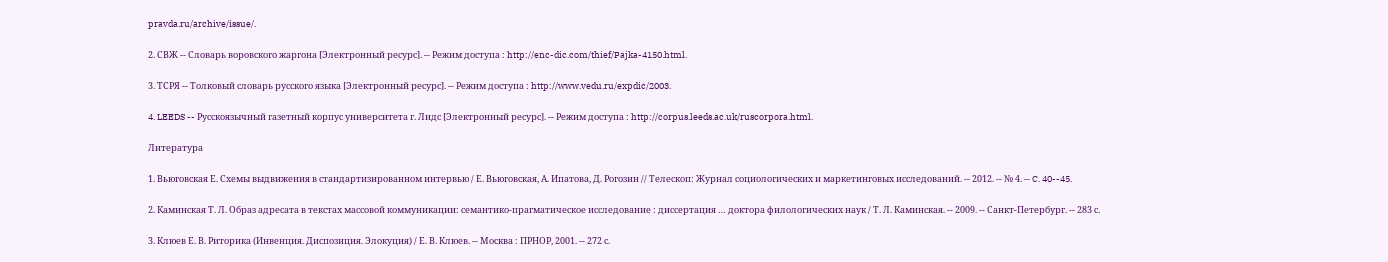pravda.ru/archive/issue/.

2. СВЖ -- Словарь воровского жаргона [Электронный ресурс]. -- Режим доступа : http://enc-dic.com/thief/Pajka-4150.html.

3. ТСРЯ -- Толковый словарь русского языка [Электронный ресурс]. -- Режим доступа : http://www.vedu.ru/expdic/2003.

4. LEEDS -- Русскоязычный газетный корпус университета г. Лидс [Электронный ресурс]. -- Режим доступа : http://corpus.leeds.ac.uk/ruscorpora.html.

Литература

1. Вьюговская Е. Схемы выдвижения в стандартизированном интервью / Е. Вьюговская, А. Ипатова, Д. Рогозин // Телескоп: Журнал социологических и маркетинговых исследований. -- 2012. -- № 4. -- C. 40--45.

2. Каминская Т. Л. Образ адресата в текстах массовой коммуникации: семантико-прагматическое исследование : диссертация … доктора филологических наук / Т. Л. Каминская. -- 2009. -- Санкт-Петербург. -- 283 с.

3. Клюев Е. В. Риторика (Инвенция. Диспозиция. Элокуция) / Е. В. Клюев. -- Москва : ПРНОР, 2001. -- 272 с.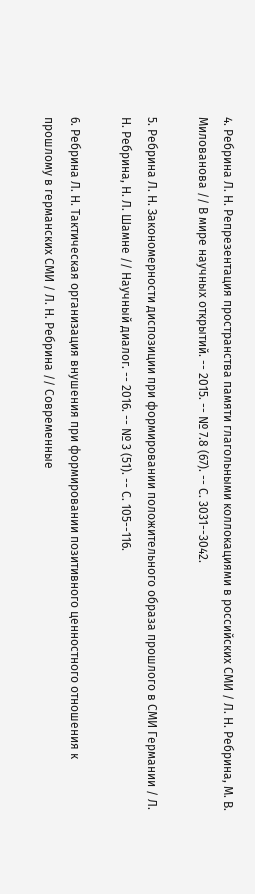4. Ребрина Л. Н. Репрезентация пространства памяти глагольными коллокациями в российских СМИ / Л. Н. Ребрина, М. В. Милованова // В мире научных открытий. -- 2015. -- № 7.8 (67). -- С. 3031--3042.

5. Ребрина Л. Н. Закономерности диспозиции при формировании положительного образа прошлого в СМИ Германии / Л. Н. Ребрина, Н. Л. Шамне // Научный диалог. -- 2016. -- № 3 (51). -- С. 105--116.

6. Ребрина Л. Н. Тактическая организация внушения при формировании позитивного ценностного отношения к прошлому в германских СМИ / Л. Н. Ребрина // Современные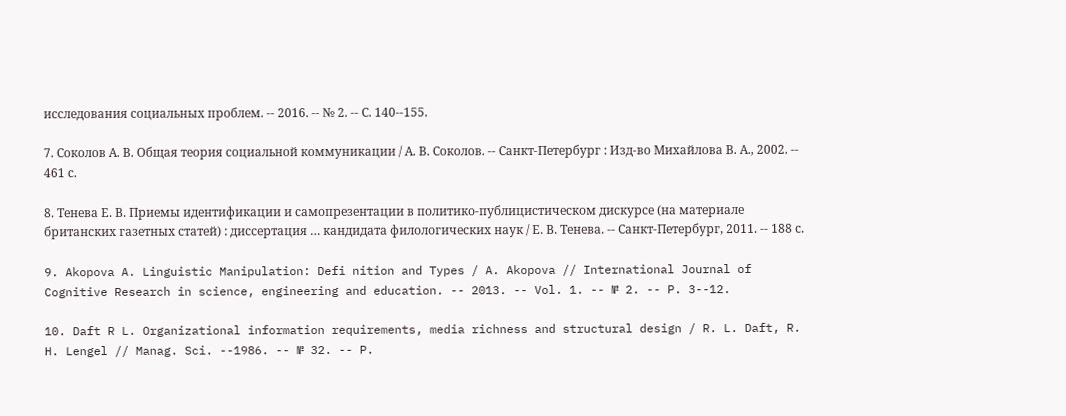исследования социальных проблем. -- 2016. -- № 2. -- С. 140--155.

7. Соколов А. В. Общая теория социальной коммуникации / А. В. Соколов. -- Санкт-Петербург : Изд-во Михайлова В. А., 2002. -- 461 с.

8. Тенева Е. В. Приемы идентификации и самопрезентации в политико-публицистическом дискурсе (на материале британских газетных статей) : диссертация … кандидата филологических наук / Е. В. Тенева. -- Санкт-Петербург, 2011. -- 188 с.

9. Akopova A. Linguistic Manipulation: Defi nition and Types / A. Akopova // International Journal of Cognitive Research in science, engineering and education. -- 2013. -- Vol. 1. -- № 2. -- P. 3--12.

10. Daft R L. Organizational information requirements, media richness and structural design / R. L. Daft, R. H. Lengel // Manag. Sci. --1986. -- № 32. -- P.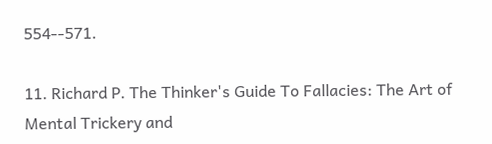554--571.

11. Richard P. The Thinker's Guide To Fallacies: The Art of Mental Trickery and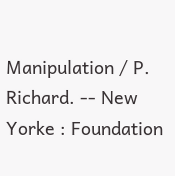Manipulation / P. Richard. -- New Yorke : Foundation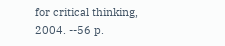for critical thinking, 2004. --56 p.